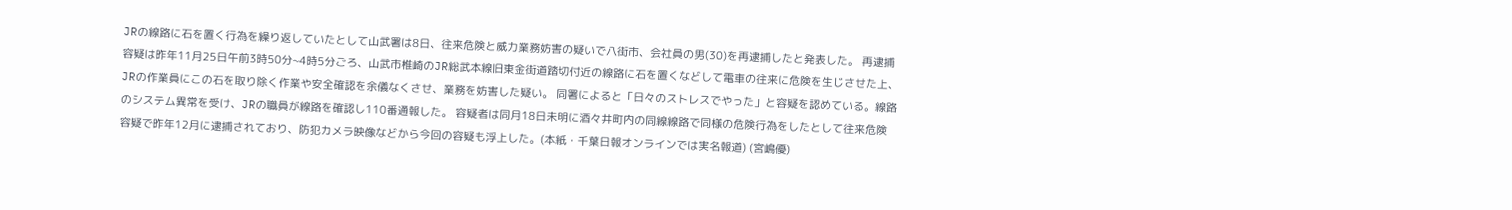JRの線路に石を置く行為を繰り返していたとして山武署は8日、往来危険と威力業務妨害の疑いで八街市、会社員の男(30)を再逮捕したと発表した。 再逮捕容疑は昨年11月25日午前3時50分~4時5分ごろ、山武市椎崎のJR総武本線旧東金街道踏切付近の線路に石を置くなどして電車の往来に危険を生じさせた上、JRの作業員にこの石を取り除く作業や安全確認を余儀なくさせ、業務を妨害した疑い。 同署によると「日々のストレスでやった」と容疑を認めている。線路のシステム異常を受け、JRの職員が線路を確認し110番通報した。 容疑者は同月18日未明に酒々井町内の同線線路で同様の危険行為をしたとして往来危険容疑で昨年12月に逮捕されており、防犯カメラ映像などから今回の容疑も浮上した。(本紙・千葉日報オンラインでは実名報道) (宮嶋優)